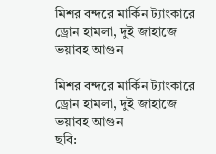মিশর বন্দরে মার্কিন ট্যাংকারে ড্রোন হামলা, দুই জাহাজে ভয়াবহ আগুন

মিশর বন্দরে মার্কিন ট্যাংকারে ড্রোন হামলা, দুই জাহাজে ভয়াবহ আগুন
ছবি: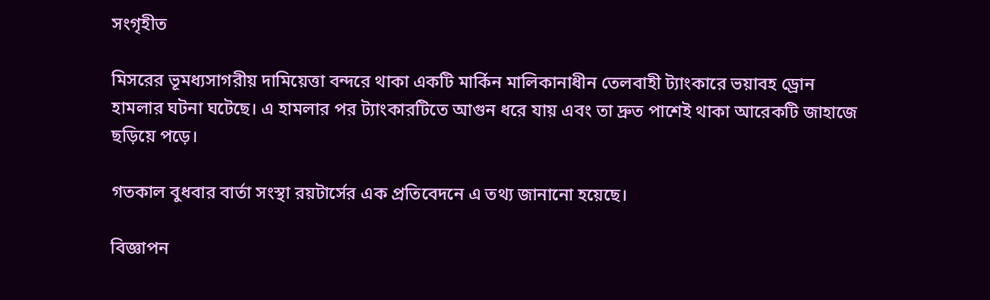সংগৃহীত

মিসরের ভূমধ্যসাগরীয় দামিয়েত্তা বন্দরে থাকা একটি মার্কিন মালিকানাধীন তেলবাহী ট্যাংকারে ভয়াবহ ড্রোন হামলার ঘটনা ঘটেছে। এ হামলার পর ট্যাংকারটিতে আগুন ধরে যায় এবং তা দ্রুত পাশেই থাকা আরেকটি জাহাজে ছড়িয়ে পড়ে।

গতকাল বুধবার বার্তা সংস্থা রয়টার্সের এক প্রতিবেদনে এ তথ্য জানানো হয়েছে।

বিজ্ঞাপন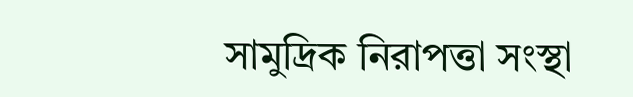সামুদ্রিক নিরাপত্তা সংস্থা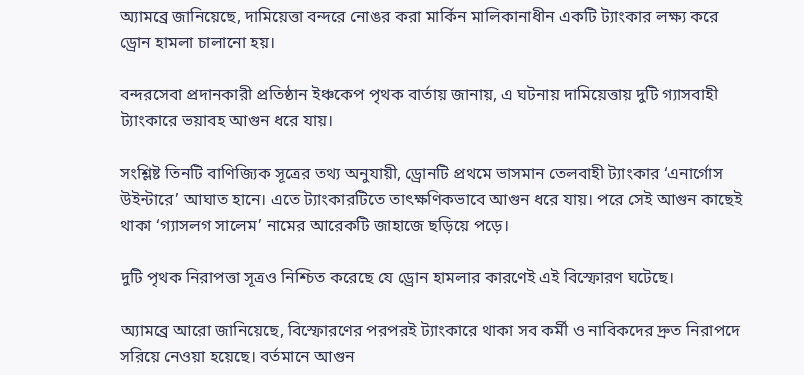অ্যামব্রে জানিয়েছে, দামিয়েত্তা বন্দরে নোঙর করা মার্কিন মালিকানাধীন একটি ট্যাংকার লক্ষ্য করে ড্রোন হামলা চালানো হয়।

বন্দরসেবা প্রদানকারী প্রতিষ্ঠান ইঞ্চকেপ পৃথক বার্তায় জানায়, এ ঘটনায় দামিয়েত্তায় দুটি গ্যাসবাহী ট্যাংকারে ভয়াবহ আগুন ধরে যায়।

সংশ্লিষ্ট তিনটি বাণিজ্যিক সূত্রের তথ্য অনুযায়ী, ড্রোনটি প্রথমে ভাসমান তেলবাহী ট্যাংকার ‘এনার্গোস উইন্টারে’ আঘাত হানে। এতে ট্যাংকারটিতে তাৎক্ষণিকভাবে আগুন ধরে যায়। পরে সেই আগুন কাছেই থাকা ‘গ্যাসলগ সালেম’ নামের আরেকটি জাহাজে ছড়িয়ে পড়ে।

দুটি পৃথক নিরাপত্তা সূত্রও নিশ্চিত করেছে যে ড্রোন হামলার কারণেই এই বিস্ফোরণ ঘটেছে।

অ্যামব্রে আরো জানিয়েছে, বিস্ফোরণের পরপরই ট্যাংকারে থাকা সব কর্মী ও নাবিকদের দ্রুত নিরাপদে সরিয়ে নেওয়া হয়েছে। বর্তমানে আগুন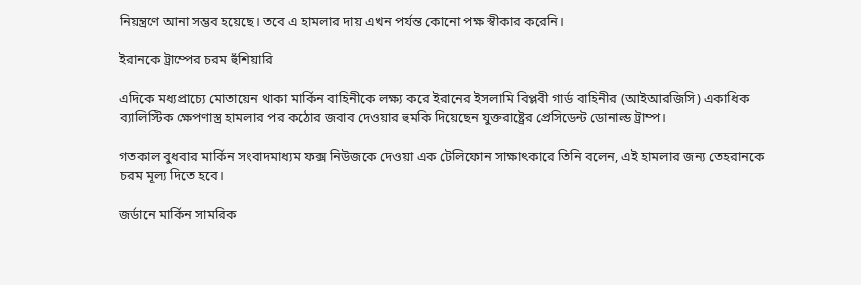নিয়ন্ত্রণে আনা সম্ভব হয়েছে। তবে এ হামলার দায় এখন পর্যন্ত কোনো পক্ষ স্বীকার করেনি।

ইরানকে ট্রাম্পের চরম হুঁশিয়ারি

এদিকে মধ্যপ্রাচ্যে মোতায়েন থাকা মার্কিন বাহিনীকে লক্ষ্য করে ইরানের ইসলামি বিপ্লবী গার্ড বাহিনীর (আইআরজিসি) একাধিক ব্যালিস্টিক ক্ষেপণাস্ত্র হামলার পর কঠোর জবাব দেওয়ার হুমকি দিয়েছেন যুক্তরাষ্ট্রের প্রেসিডেন্ট ডোনাল্ড ট্রাম্প।

গতকাল বুধবার মার্কিন সংবাদমাধ্যম ফক্স নিউজকে দেওয়া এক টেলিফোন সাক্ষাৎকারে তিনি বলেন, এই হামলার জন্য তেহরানকে চরম মূল্য দিতে হবে।

জর্ডানে মার্কিন সামরিক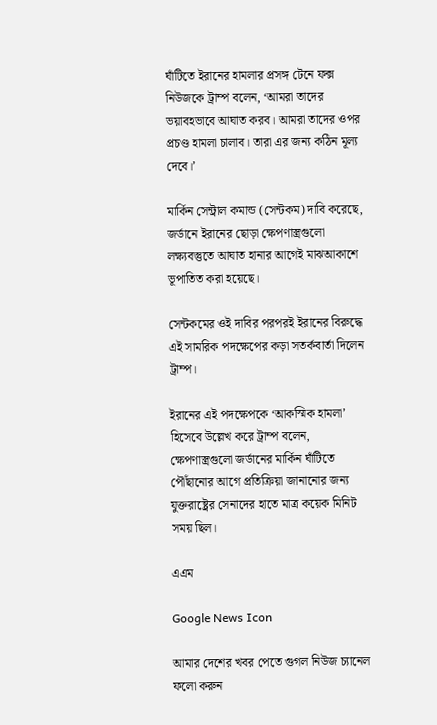ঘাঁটিতে ইরানের হামলার প্রসঙ্গ টেনে ফক্স নিউজকে ট্রাম্প বলেন, ‘আমরা তাদের ভয়াবহভাবে আঘাত করব। আমরা তাদের ওপর প্রচণ্ড হামলা চালাব। তারা এর জন্য কঠিন মূল্য দেবে।’

মার্কিন সেন্ট্রাল কমান্ড (সেন্টকম) দাবি করেছে, জর্ডানে ইরানের ছোড়া ক্ষেপণাস্ত্রগুলো লক্ষ্যবস্তুতে আঘাত হানার আগেই মাঝআকাশে ভূপাতিত করা হয়েছে।

সেন্টকমের ওই দাবির পরপরই ইরানের বিরুদ্ধে এই সামরিক পদক্ষেপের কড়া সতর্কবার্তা দিলেন ট্রাম্প।

ইরানের এই পদক্ষেপকে ‘আকস্মিক হামলা’ হিসেবে উল্লেখ করে ট্রাম্প বলেন, ক্ষেপণাস্ত্রগুলো জর্ডানের মার্কিন ঘাঁটিতে পৌঁছানোর আগে প্রতিক্রিয়া জানানোর জন্য যুক্তরাষ্ট্রের সেনাদের হাতে মাত্র কয়েক মিনিট সময় ছিল।

এএম

Google News Icon

আমার দেশের খবর পেতে গুগল নিউজ চ্যানেল ফলো করুন